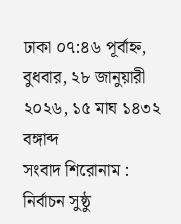ঢাকা ০৭:৪৬ পূর্বাহ্ন, বুধবার, ২৮ জানুয়ারী ২০২৬, ১৫ মাঘ ১৪৩২ বঙ্গাব্দ
সংবাদ শিরোনাম :
নির্বাচন সুষ্ঠু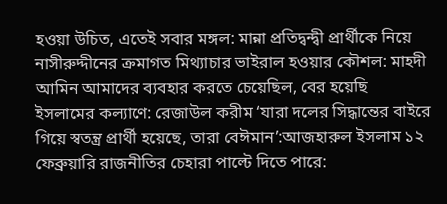হওয়া উচিত, এতেই সবার মঙ্গল: মান্না প্রতিদ্বন্দ্বী প্রার্থীকে নিয়ে নাসীরুদ্দীনের ক্রমাগত মিথ্যাচার ভাইরাল হওয়ার কৌশল: মাহদী আমিন আমাদের ব্যবহার করতে চেয়েছিল, বের হয়েছি ইসলামের কল্যাণে: রেজাউল করীম ‘যারা দলের সিদ্ধান্তের বাইরে গিয়ে স্বতন্ত্র প্রার্থী হয়েছে, তারা বেঈমান’:আজহারুল ইসলাম ১২ ফেব্রুয়ারি রাজনীতির চেহারা পাল্টে দিতে পারে: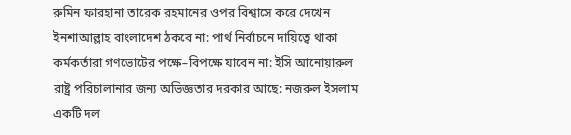রুমিন ফারহানা তারেক রহমানের ওপর বিশ্বাসে করে দেখেন ইনশাআল্লাহ বাংলাদেশ ঠকবে না: পার্থ নির্বাচনে দায়িত্বে থাকা কর্মকর্তারা গণভোটের পক্ষে–বিপক্ষে যাবেন না: ইসি আনোয়ারুল রাষ্ট্র পরিচালানার জন্য অভিজ্ঞতার দরকার আছে: নজরুল ইসলাম একটি দল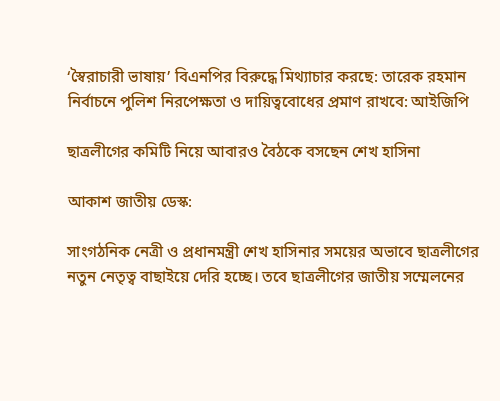‘স্বৈরাচারী ভাষায়’ বিএনপির বিরুদ্ধে মিথ্যাচার করছে: তারেক রহমান নির্বাচনে পুলিশ নিরপেক্ষতা ও দায়িত্ববোধের প্রমাণ রাখবে: আইজিপি

ছাত্রলীগের কমিটি নিয়ে আবারও বৈঠকে বসছেন শেখ হাসিনা

আকাশ জাতীয় ডেস্ক:

সাংগঠনিক নেত্রী ও প্রধানমন্ত্রী শেখ হাসিনার সময়ের অভাবে ছাত্রলীগের নতুন নেতৃত্ব বাছাইয়ে দেরি হচ্ছে। তবে ছাত্রলীগের জাতীয় সম্মেলনের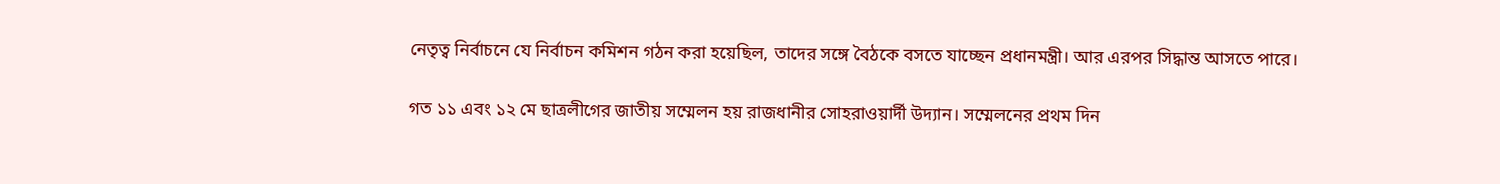নেতৃত্ব নির্বাচনে যে নির্বাচন কমিশন গঠন করা হয়েছিল, তাদের সঙ্গে বৈঠকে বসতে যাচ্ছেন প্রধানমন্ত্রী। আর এরপর সিদ্ধান্ত আসতে পারে।

গত ১১ এবং ১২ মে ছাত্রলীগের জাতীয় সম্মেলন হয় রাজধানীর সোহরাওয়ার্দী উদ্যান। সম্মেলনের প্রথম দিন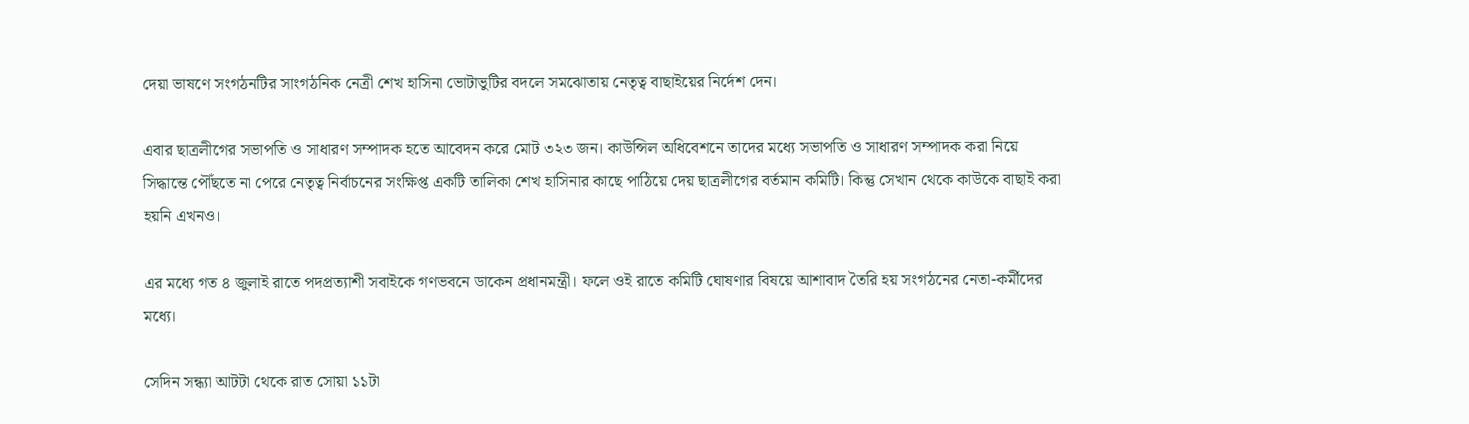দেয়া ভাষণে সংগঠনটির সাংগঠনিক নেত্রী শেখ হাসিনা ভোটাভুটির বদলে সমঝোতায় নেতৃত্ব বাছাইয়ের নির্দেশ দেন।

এবার ছাত্রলীগের সভাপতি ও সাধারণ সম্পাদক হতে আবেদন করে মোট ৩২৩ জন। কাউন্সিল অধিবেশনে তাদের মধ্যে সভাপতি ও সাধারণ সম্পাদক করা নিয়ে সিদ্ধান্তে পৌঁছতে না পেরে নেতৃত্ব নির্বাচনের সংক্ষিপ্ত একটি তালিকা শেখ হাসিনার কাছে পাঠিয়ে দেয় ছাত্রলীগের বর্তমান কমিটি। কিন্তু সেখান থেকে কাউকে বাছাই করা হয়নি এখনও।

এর মধ্যে গত ৪ জুলাই রাতে পদপ্রত্যাশী সবাইকে গণভবনে ডাকেন প্রধানমন্ত্রী। ফলে ওই রাতে কমিটি ঘোষণার বিষয়ে আশাবাদ তৈরি হয় সংগঠনের নেতা-কর্মীদের মধ্যে।

সেদিন সন্ধ্যা আটটা থেকে রাত সোয়া ১১টা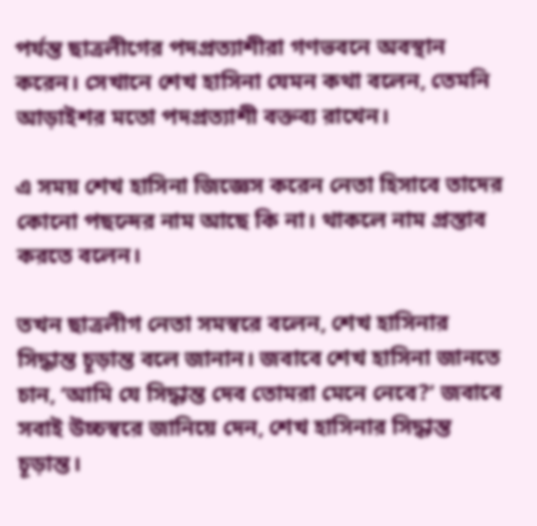পর্যন্ত ছাত্রলীগের পদপ্রত্যাশীরা গণভবনে অবস্থান করেন। সেখানে শেখ হাসিনা যেমন কথা বলেন, তেমনি আড়াইশর মতো পদপ্রত্যাশী বক্তব্য রাখেন।

এ সময় শেখ হাসিনা জিজ্ঞেস করেন নেতা হিসাবে তাদের কোনো পছন্দের নাম আছে কি না। থাকলে নাম প্রস্তাব করতে বলেন।

তখন ছাত্রলীগ নেতা সমস্বরে বলেন, শেখ হাসিনার সিদ্ধান্ত চূড়ান্ত বলে জানান। জবাবে শেখ হাসিনা জানতে চান, ‘আমি যে সিদ্ধান্ত দেব তোমরা মেনে নেবে?’ জবাবে সবাই উচ্চস্বরে জানিয়ে দেন, শেখ হাসিনার সিদ্ধান্ত চূড়ান্ত।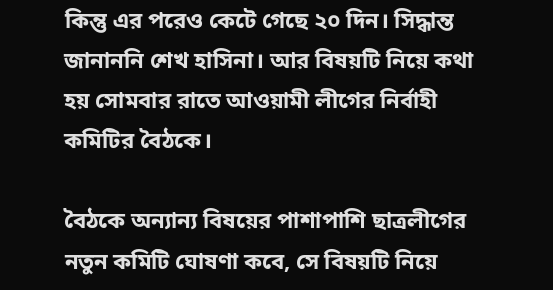কিন্তু এর পরেও কেটে গেছে ২০ দিন। সিদ্ধান্ত জানাননি শেখ হাসিনা। আর বিষয়টি নিয়ে কথা হয় সোমবার রাতে আওয়ামী লীগের নির্বাহী কমিটির বৈঠকে।

বৈঠকে অন্যান্য বিষয়ের পাশাপাশি ছাত্রলীগের নতুন কমিটি ঘোষণা কবে, সে বিষয়টি নিয়ে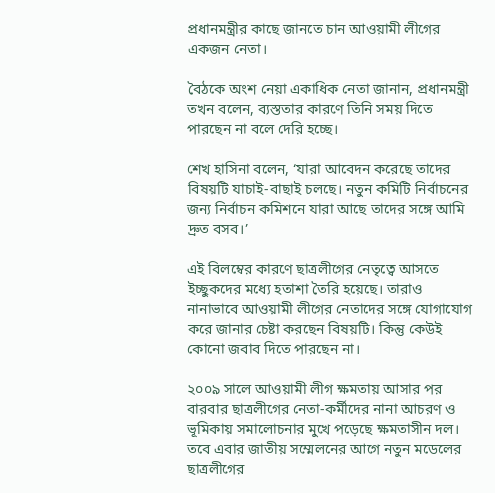প্রধানমন্ত্রীর কাছে জানতে চান আওয়ামী লীগের একজন নেতা।

বৈঠকে অংশ নেয়া একাধিক নেতা জানান, প্রধানমন্ত্রী তখন বলেন, ব্যস্ততার কারণে তিনি সময় দিতে পারছেন না বলে দেরি হচ্ছে।

শেখ হাসিনা বলেন, ‘যারা আবেদন করেছে তাদের বিষয়টি যাচাই-বাছাই চলছে। নতুন কমিটি নির্বাচনের জন্য নির্বাচন কমিশনে যারা আছে তাদের সঙ্গে আমি দ্রুত বসব।’

এই বিলম্বের কারণে ছাত্রলীগের নেতৃত্বে আসতে ইচ্ছুকদের মধ্যে হতাশা তৈরি হয়েছে। তারাও নানাভাবে আওয়ামী লীগের নেতাদের সঙ্গে যোগাযোগ করে জানার চেষ্টা করছেন বিষয়টি। কিন্তু কেউই কোনো জবাব দিতে পারছেন না।

২০০৯ সালে আওয়ামী লীগ ক্ষমতায় আসার পর বারবার ছাত্রলীগের নেতা-কর্মীদের নানা আচরণ ও ভূমিকায় সমালোচনার মুখে পড়েছে ক্ষমতাসীন দল। তবে এবার জাতীয় সম্মেলনের আগে নতুন মডেলের ছাত্রলীগের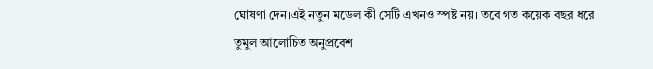ঘোষণা দেন।এই নতুন মডেল কী সেটি এখনও স্পষ্ট নয়। তবে গত কয়েক বছর ধরে তুমুল আলোচিত অনুপ্রবেশ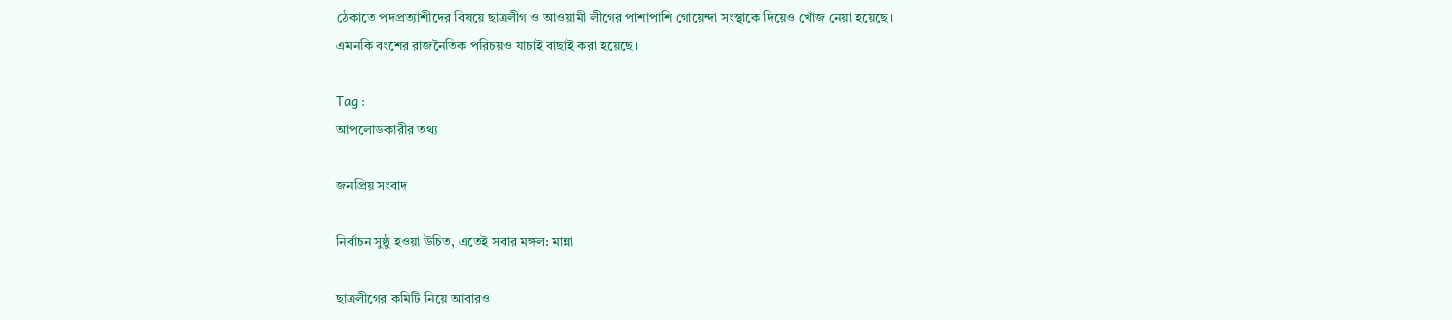ঠেকাতে পদপ্রত্যাশীদের বিষয়ে ছাত্রলীগ ও আওয়ামী লীগের পাশাপাশি গোয়েন্দা সংস্থাকে দিয়েও খোঁজ নেয়া হয়েছে। এমনকি বংশের রাজনৈতিক পরিচয়ও যাচাই বাছাই করা হয়েছে।

Tag :
আপলোডকারীর তথ্য

জনপ্রিয় সংবাদ

নির্বাচন সুষ্ঠু হওয়া উচিত, এতেই সবার মঙ্গল: মান্না

ছাত্রলীগের কমিটি নিয়ে আবারও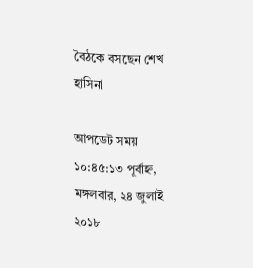বৈঠকে বসছেন শেখ হাসিনা

আপডেট সময় ১০:৪৫:১৩ পূর্বাহ্ন, মঙ্গলবার, ২৪ জুলাই ২০১৮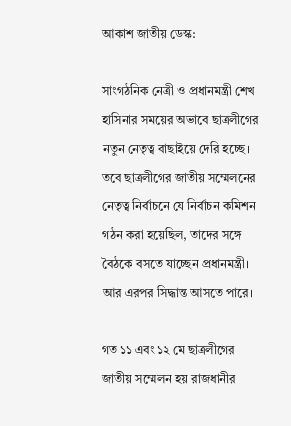আকাশ জাতীয় ডেস্ক:

সাংগঠনিক নেত্রী ও প্রধানমন্ত্রী শেখ হাসিনার সময়ের অভাবে ছাত্রলীগের নতুন নেতৃত্ব বাছাইয়ে দেরি হচ্ছে। তবে ছাত্রলীগের জাতীয় সম্মেলনের নেতৃত্ব নির্বাচনে যে নির্বাচন কমিশন গঠন করা হয়েছিল, তাদের সঙ্গে বৈঠকে বসতে যাচ্ছেন প্রধানমন্ত্রী। আর এরপর সিদ্ধান্ত আসতে পারে।

গত ১১ এবং ১২ মে ছাত্রলীগের জাতীয় সম্মেলন হয় রাজধানীর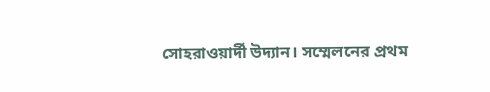সোহরাওয়ার্দী উদ্যান। সম্মেলনের প্রথম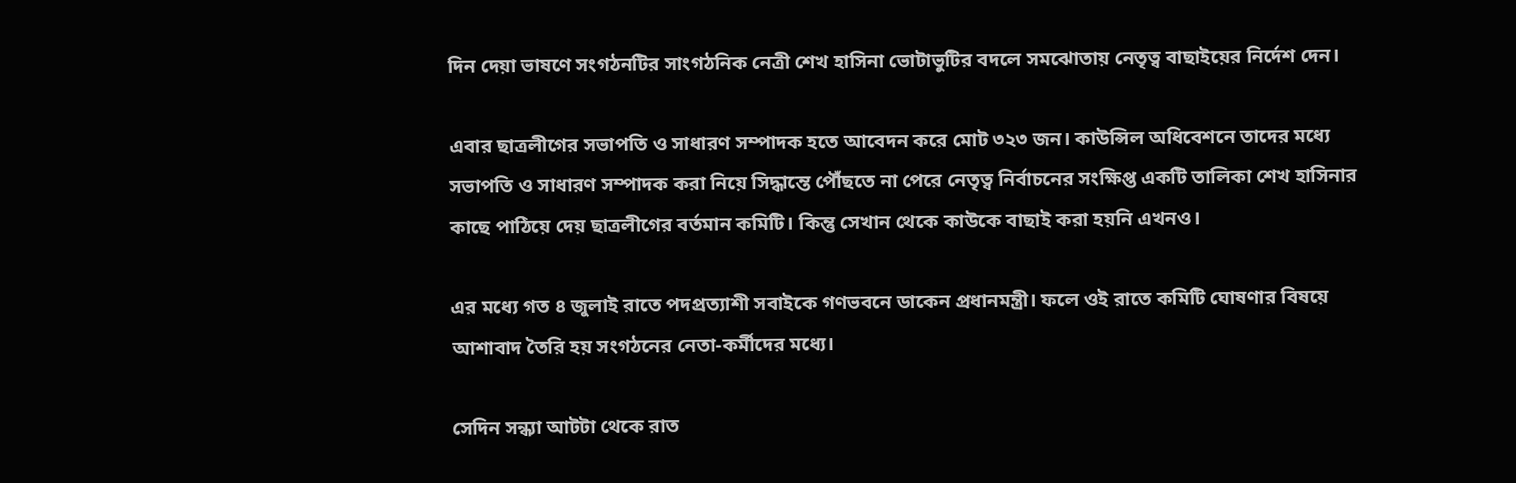দিন দেয়া ভাষণে সংগঠনটির সাংগঠনিক নেত্রী শেখ হাসিনা ভোটাভুটির বদলে সমঝোতায় নেতৃত্ব বাছাইয়ের নির্দেশ দেন।

এবার ছাত্রলীগের সভাপতি ও সাধারণ সম্পাদক হতে আবেদন করে মোট ৩২৩ জন। কাউন্সিল অধিবেশনে তাদের মধ্যে সভাপতি ও সাধারণ সম্পাদক করা নিয়ে সিদ্ধান্তে পৌঁছতে না পেরে নেতৃত্ব নির্বাচনের সংক্ষিপ্ত একটি তালিকা শেখ হাসিনার কাছে পাঠিয়ে দেয় ছাত্রলীগের বর্তমান কমিটি। কিন্তু সেখান থেকে কাউকে বাছাই করা হয়নি এখনও।

এর মধ্যে গত ৪ জুলাই রাতে পদপ্রত্যাশী সবাইকে গণভবনে ডাকেন প্রধানমন্ত্রী। ফলে ওই রাতে কমিটি ঘোষণার বিষয়ে আশাবাদ তৈরি হয় সংগঠনের নেতা-কর্মীদের মধ্যে।

সেদিন সন্ধ্যা আটটা থেকে রাত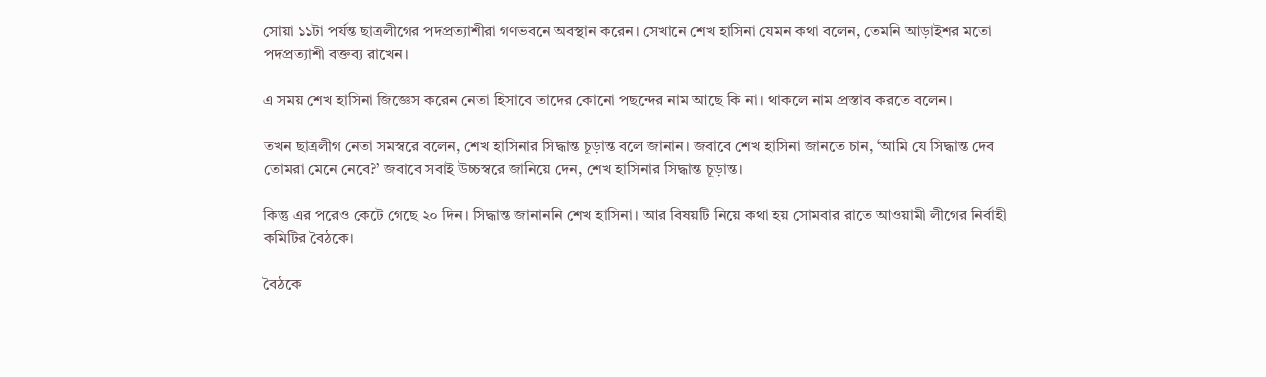সোয়া ১১টা পর্যন্ত ছাত্রলীগের পদপ্রত্যাশীরা গণভবনে অবস্থান করেন। সেখানে শেখ হাসিনা যেমন কথা বলেন, তেমনি আড়াইশর মতো পদপ্রত্যাশী বক্তব্য রাখেন।

এ সময় শেখ হাসিনা জিজ্ঞেস করেন নেতা হিসাবে তাদের কোনো পছন্দের নাম আছে কি না। থাকলে নাম প্রস্তাব করতে বলেন।

তখন ছাত্রলীগ নেতা সমস্বরে বলেন, শেখ হাসিনার সিদ্ধান্ত চূড়ান্ত বলে জানান। জবাবে শেখ হাসিনা জানতে চান, ‘আমি যে সিদ্ধান্ত দেব তোমরা মেনে নেবে?’ জবাবে সবাই উচ্চস্বরে জানিয়ে দেন, শেখ হাসিনার সিদ্ধান্ত চূড়ান্ত।

কিন্তু এর পরেও কেটে গেছে ২০ দিন। সিদ্ধান্ত জানাননি শেখ হাসিনা। আর বিষয়টি নিয়ে কথা হয় সোমবার রাতে আওয়ামী লীগের নির্বাহী কমিটির বৈঠকে।

বৈঠকে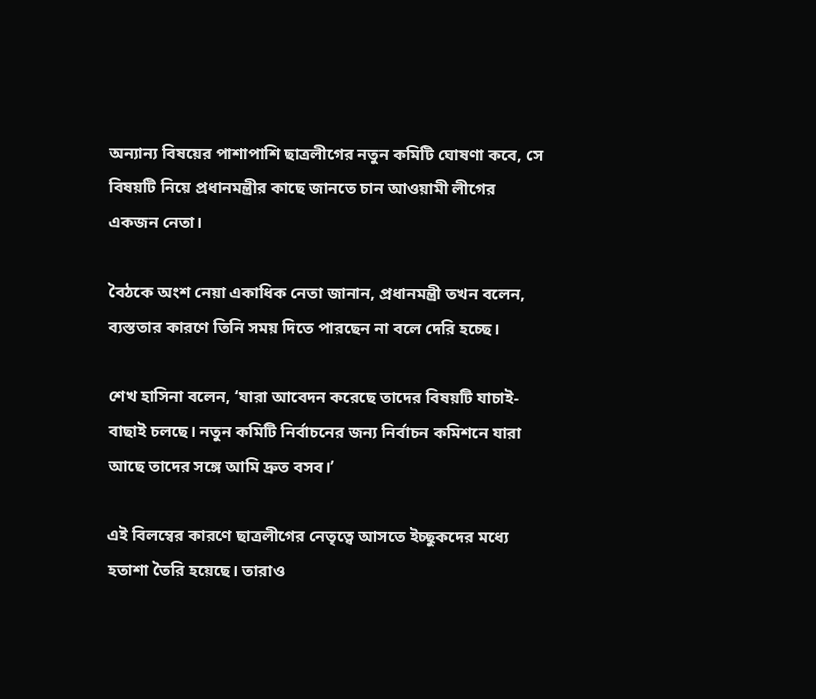অন্যান্য বিষয়ের পাশাপাশি ছাত্রলীগের নতুন কমিটি ঘোষণা কবে, সে বিষয়টি নিয়ে প্রধানমন্ত্রীর কাছে জানতে চান আওয়ামী লীগের একজন নেতা।

বৈঠকে অংশ নেয়া একাধিক নেতা জানান, প্রধানমন্ত্রী তখন বলেন, ব্যস্ততার কারণে তিনি সময় দিতে পারছেন না বলে দেরি হচ্ছে।

শেখ হাসিনা বলেন, ‘যারা আবেদন করেছে তাদের বিষয়টি যাচাই-বাছাই চলছে। নতুন কমিটি নির্বাচনের জন্য নির্বাচন কমিশনে যারা আছে তাদের সঙ্গে আমি দ্রুত বসব।’

এই বিলম্বের কারণে ছাত্রলীগের নেতৃত্বে আসতে ইচ্ছুকদের মধ্যে হতাশা তৈরি হয়েছে। তারাও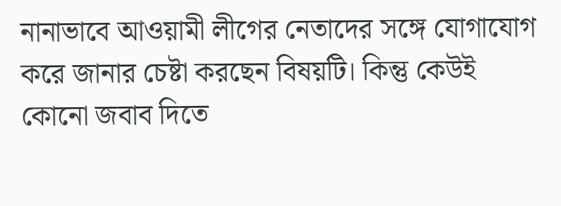নানাভাবে আওয়ামী লীগের নেতাদের সঙ্গে যোগাযোগ করে জানার চেষ্টা করছেন বিষয়টি। কিন্তু কেউই কোনো জবাব দিতে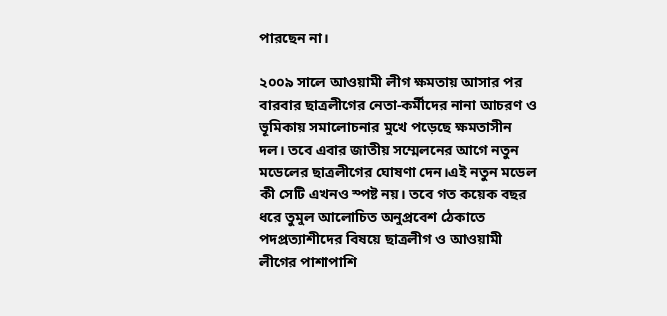পারছেন না।

২০০৯ সালে আওয়ামী লীগ ক্ষমতায় আসার পর বারবার ছাত্রলীগের নেতা-কর্মীদের নানা আচরণ ও ভূমিকায় সমালোচনার মুখে পড়েছে ক্ষমতাসীন দল। তবে এবার জাতীয় সম্মেলনের আগে নতুন মডেলের ছাত্রলীগের ঘোষণা দেন।এই নতুন মডেল কী সেটি এখনও স্পষ্ট নয়। তবে গত কয়েক বছর ধরে তুমুল আলোচিত অনুপ্রবেশ ঠেকাতে পদপ্রত্যাশীদের বিষয়ে ছাত্রলীগ ও আওয়ামী লীগের পাশাপাশি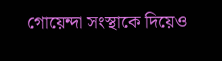গোয়েন্দা সংস্থাকে দিয়েও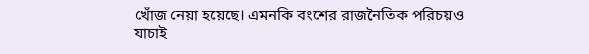খোঁজ নেয়া হয়েছে। এমনকি বংশের রাজনৈতিক পরিচয়ও যাচাই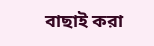বাছাই করা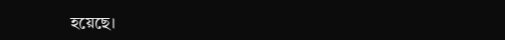হয়েছে।